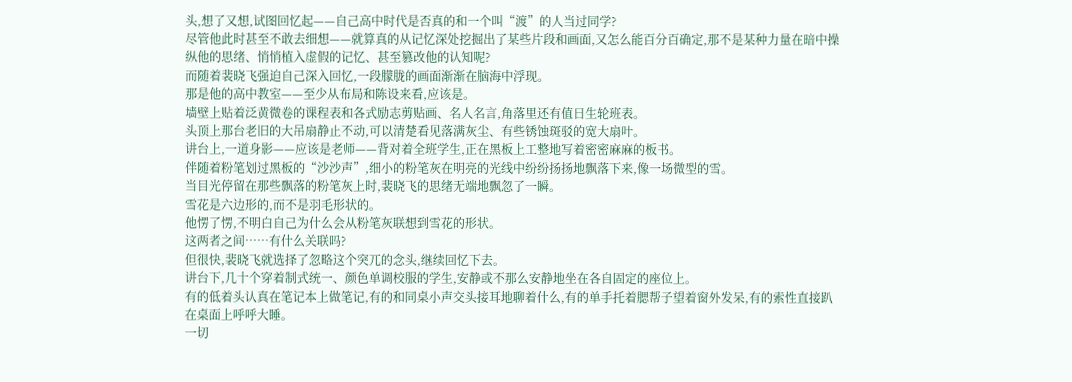头,想了又想,试图回忆起——自己高中时代是否真的和一个叫“渡”的人当过同学?
尽管他此时甚至不敢去细想——就算真的从记忆深处挖掘出了某些片段和画面,又怎么能百分百确定,那不是某种力量在暗中操纵他的思绪、悄悄植入虚假的记忆、甚至篡改他的认知呢?
而随着裴晓飞强迫自己深入回忆,一段朦胧的画面渐渐在脑海中浮现。
那是他的高中教室——至少从布局和陈设来看,应该是。
墙壁上贴着泛黄微卷的课程表和各式励志剪贴画、名人名言,角落里还有值日生轮班表。
头顶上那台老旧的大吊扇静止不动,可以清楚看见落满灰尘、有些锈蚀斑驳的宽大扇叶。
讲台上,一道身影——应该是老师——背对着全班学生,正在黑板上工整地写着密密麻麻的板书。
伴随着粉笔划过黑板的“沙沙声”,细小的粉笔灰在明亮的光线中纷纷扬扬地飘落下来,像一场微型的雪。
当目光停留在那些飘落的粉笔灰上时,裴晓飞的思绪无端地飘忽了一瞬。
雪花是六边形的,而不是羽毛形状的。
他愣了愣,不明白自己为什么会从粉笔灰联想到雪花的形状。
这两者之间……有什么关联吗?
但很快,裴晓飞就选择了忽略这个突兀的念头,继续回忆下去。
讲台下,几十个穿着制式统一、颜色单调校服的学生,安静或不那么安静地坐在各自固定的座位上。
有的低着头认真在笔记本上做笔记,有的和同桌小声交头接耳地聊着什么,有的单手托着腮帮子望着窗外发呆,有的索性直接趴在桌面上呼呼大睡。
一切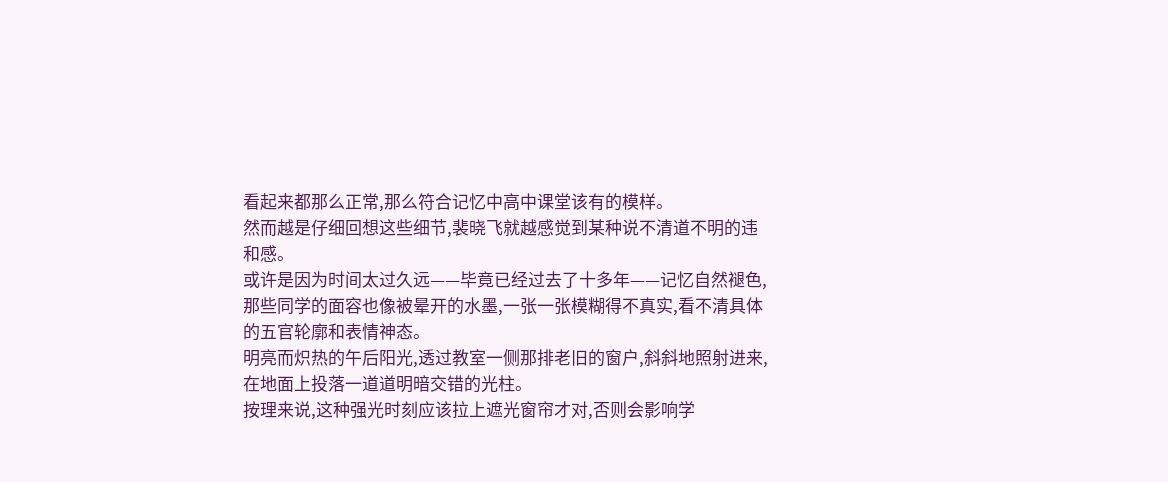看起来都那么正常,那么符合记忆中高中课堂该有的模样。
然而越是仔细回想这些细节,裴晓飞就越感觉到某种说不清道不明的违和感。
或许是因为时间太过久远——毕竟已经过去了十多年——记忆自然褪色,那些同学的面容也像被晕开的水墨,一张一张模糊得不真实,看不清具体的五官轮廓和表情神态。
明亮而炽热的午后阳光,透过教室一侧那排老旧的窗户,斜斜地照射进来,在地面上投落一道道明暗交错的光柱。
按理来说,这种强光时刻应该拉上遮光窗帘才对,否则会影响学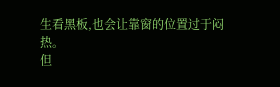生看黑板,也会让靠窗的位置过于闷热。
但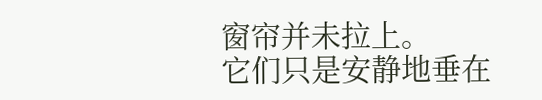窗帘并未拉上。
它们只是安静地垂在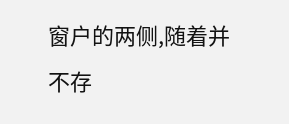窗户的两侧,随着并不存